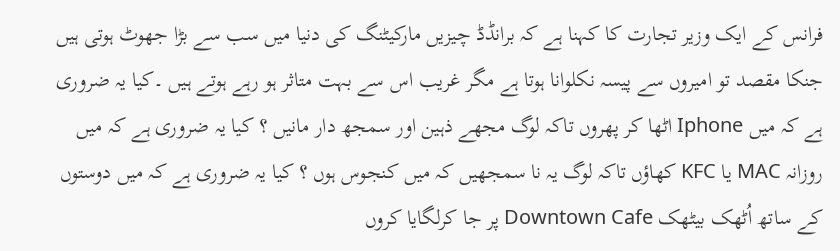فرانس کے ایک وزیر تجارت کا کہنا ہے کہ برانڈڈ چیزیں مارکیٹنگ کی دنیا میں سب سے بڑا جھوٹ ہوتی ہیں جنکا مقصد تو امیروں سے پیسہ نکلوانا ہوتا ہے مگر غریب اس سے بہت متاثر ہو رہے ہوتے ہیں ۔کیا یہ ضروری ہے کہ میں Iphone اٹھا کر پھروں تاکہ لوگ مجھے ذہین اور سمجھ دار مانیں ؟ کیا یہ ضروری ہے کہ میں روزانہ MAC یا KFC کھاؤں تاکہ لوگ یہ نا سمجھیں کہ میں کنجوس ہوں ؟ کیا یہ ضروری ہے کہ میں دوستوں کے ساتھ اُٹھک بیٹھک Downtown Cafe پر جا کرلگایا کروں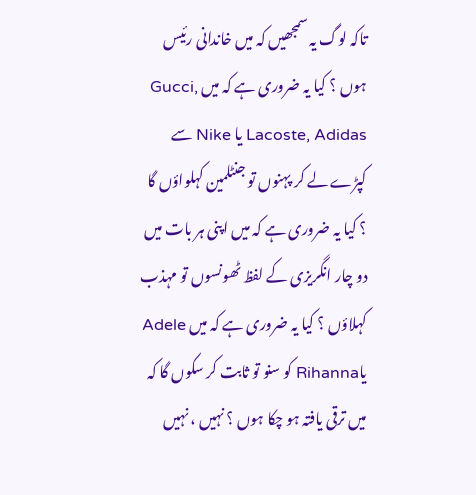تاکہ لوگ یہ سمجھیں کہ میں خاندانی رئیس ہوں ؟ کیا یہ ضروری ہے کہ میں Gucci, Lacoste, Adidas یا Nike سے کپڑے لے کر پہنوں تو جنٹلمین کہلواؤں گا ؟ کیا یہ ضروری ہے کہ میں اپنی ہر بات میں دو چار انگریزی کے لفظ ٹھونسوں تو مہذب کہلاؤں ؟ کیا یہ ضروری ہے کہ میں Adele یاRihanna کو سنو تو ثابت کر سکوں گا کہ میں ترقی یافتہ ہو چکا ہوں ؟ نہیں ، نہیں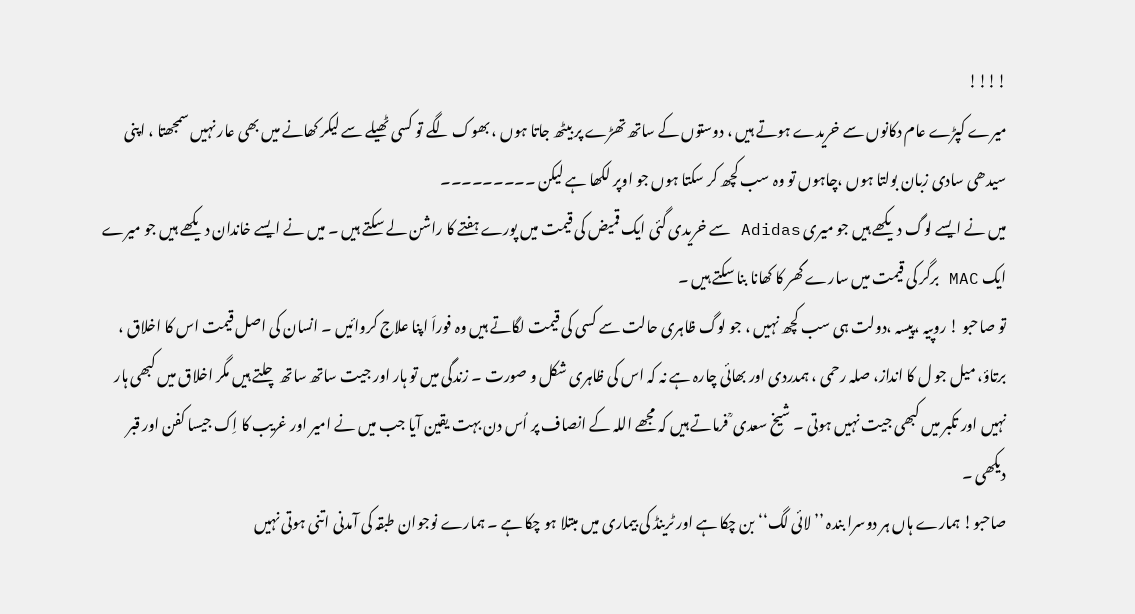!!!!
میرے کپڑے عام دکانوں سے خریدے ہوتے ہیں ، دوستوں کے ساتھ تھڑے پر بیٹھ جاتا ہوں ، بھوک لگے تو کسی ٹھیلے سے لیکر کھانے میں بھی عار نہیں سمجھتا ، اپنی سیدھی سادی زبان بولتا ہوں ،چاہوں تو وہ سب کچھ کر سکتا ہوں جو اوپر لکھا ہے لیکن ۔۔۔۔۔۔۔۔۔
میں نے ایسے لوگ دیکھے ہیں جو میری Adidas سے خریدی گئی ایک قمیض کی قیمت میں پورے ہفتے کا راشن لے سکتے ہیں ۔ میں نے ایسے خاندان دیکھے ہیں جو میرے ایک MAC برگر کی قیمت میں سارے گھر کا کھانا بنا سکتے ہیں ۔
تو صاحبو ! روپیہ ،پیسہ ،دولت ہی سب کچھ نہیں ، جو لوگ ظاہری حالت سے کسی کی قیمت لگاتے ہیں وہ فوراَ اپنا علاج کروائیں ۔ انسان کی اصل قیمت اس کا اخلاق ، برتاؤ، میل جو ل کا انداز، صلہ رحمی ، ہمدردی اور بھائی چارہ ہے نہ کہ اس کی ظاہری شکل و صورت ۔ زندگی میں تو ہار اور جیت ساتھ ساتھ چلتے ہیں مگر اخلاق میں کبھی ہار نہیں اور تکبر میں کبھی جیت نہیں ہوتی ۔ شیخ سعدی ؒ فرماتے ہیں کہ مجھے اللہ کے انصاف پر اُس دن بہت یقین آیا جب میں نے امیر اور غریب کا اِک جیسا کفن اور قبر دیکھی ۔
صاحبو! ہمارے ہاں ہر دوسرا بندہ ’’لائی لگ‘‘ بن چکا ہے اور ٹرینڈ کی بیماری میں مبتلا ہو چکا ہے ۔ ہمارے نوجوان طبقہ کی آمدنی اتنی ہوتی نہیں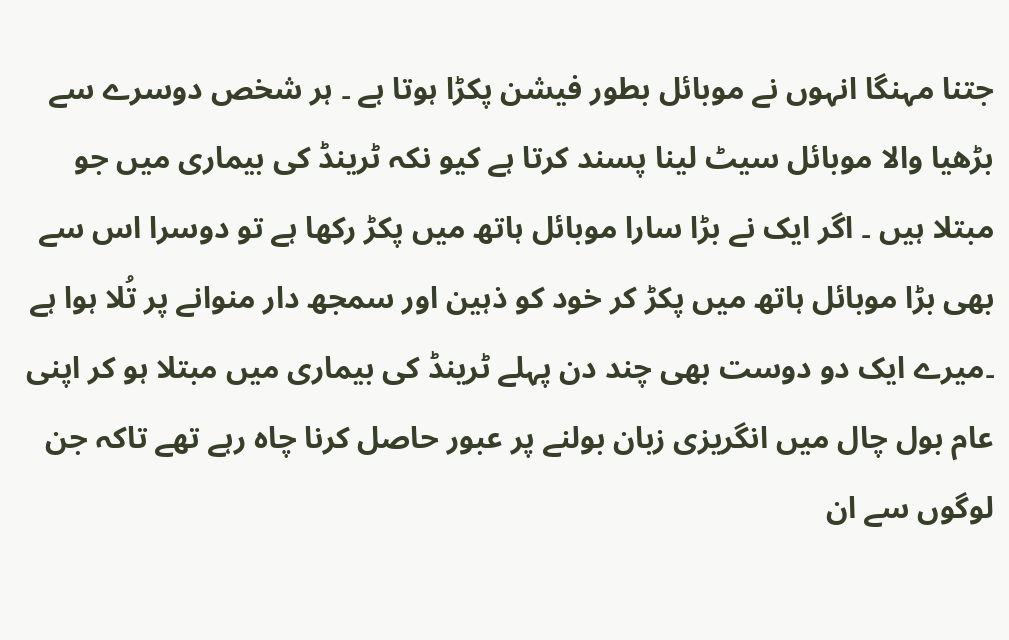جتنا مہنگا انہوں نے موبائل بطور فیشن پکڑا ہوتا ہے ۔ ہر شخص دوسرے سے بڑھیا والا موبائل سیٹ لینا پسند کرتا ہے کیو نکہ ٹرینڈ کی بیماری میں جو مبتلا ہیں ۔ اگر ایک نے بڑا سارا موبائل ہاتھ میں پکڑ رکھا ہے تو دوسرا اس سے بھی بڑا موبائل ہاتھ میں پکڑ کر خود کو ذہین اور سمجھ دار منوانے پر تُلا ہوا ہے ۔میرے ایک دو دوست بھی چند دن پہلے ٹرینڈ کی بیماری میں مبتلا ہو کر اپنی عام بول چال میں انگریزی زبان بولنے پر عبور حاصل کرنا چاہ رہے تھے تاکہ جن لوگوں سے ان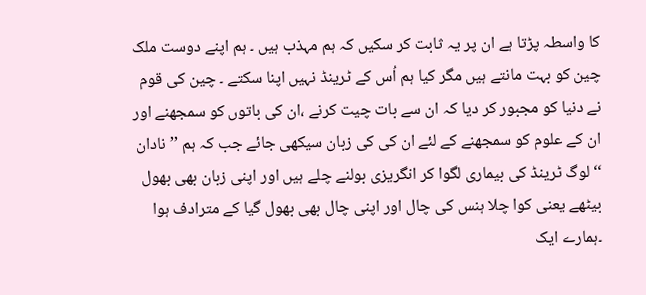کا واسطہ پڑتا ہے ان پر یہ ثابت کر سکیں کہ ہم مہذب ہیں ۔ ہم اپنے دوست ملک چین کو بہت مانتے ہیں مگر کیا ہم اُس کے ٹرینڈ نہیں اپنا سکتے ۔ چین کی قوم نے دنیا کو مجبور کر دیا کہ ان سے بات چیت کرنے ،ان کی باتوں کو سمجھنے اور ان کے علوم کو سمجھنے کے لئے ان کی کی زبان سیکھی جائے جب کہ ہم ’’نادان ‘‘ لوگ ٹرینڈ کی بیماری لگوا کر انگریزی بولنے چلے ہیں اور اپنی زبان بھی بھول بیٹھے یعنی کوا چلا ہنس کی چال اور اپنی چال بھی بھول گیا کے مترادف ہوا ۔ہمارے ایک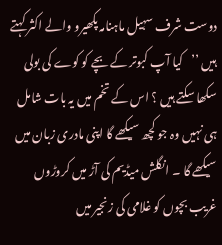دوست شرف سہیل ماہنامہ پکھیرو والے اکثر کہتے ہیں ’’کیا آپ کبوتر کے بچے کو کوے کی بولی سکھا سکتے ہیں ؟ اس کے تخم میں یہ بات شامل ہی نہیں وہ جو کچھ سیکھے گا اپنی مادری زبان میں سیکھے گا ۔ انگلش میڈیم کی آڑ میں کروڑوں غریب بچوں کو غلامی کی زنجیر میں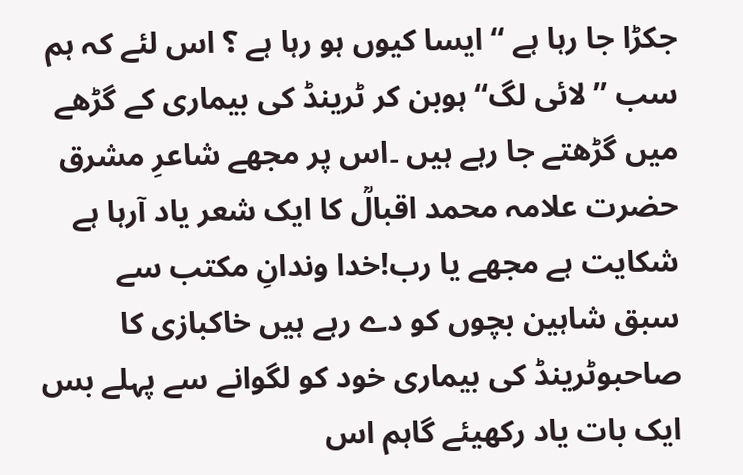جکڑا جا رہا ہے ‘‘ ایسا کیوں ہو رہا ہے ؟ اس لئے کہ ہم سب ’’لائی لگ‘‘ ہوبن کر ٹرینڈ کی بیماری کے گڑھے میں گڑھتے جا رہے ہیں ۔اس پر مجھے شاعرِ مشرق حضرت علامہ محمد اقبالؒ کا ایک شعر یاد آرہا ہے
شکایت ہے مجھے یا رب!خدا وندانِ مکتب سے
سبق شاہین بچوں کو دے رہے ہیں خاکبازی کا
صاحبوٹرینڈ کی بیماری خود کو لگوانے سے پہلے بس ایک بات یاد رکھیئے گاہم اس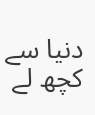دنیا سے کچھ لے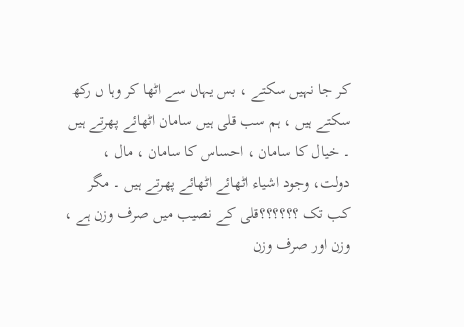کر جا نہیں سکتے ، بس یہاں سے اٹھا کر وہا ں رکھ سکتے ہیں ، ہم سب قلی ہیں سامان اٹھائے پھرتے ہیں ۔ خیال کا سامان ، احساس کا سامان ، مال ، دولت، وجود اشیاء اٹھائے اٹھائے پھرتے ہیں ۔ مگر کب تک ؟؟؟؟؟؟قلی کے نصیب میں صرف وزن ہے ، وزن اور صرف وزن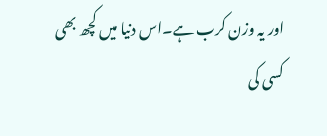اور یہ وزن کرب ہے۔اس دنیا میں کچھ بھی کسی کی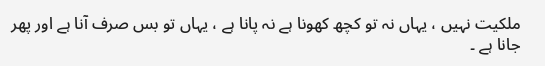ملکیت نہیں ، یہاں نہ تو کچھ کھونا ہے نہ پانا ہے ، یہاں تو بس صرف آنا ہے اور پھر جانا ہے ۔